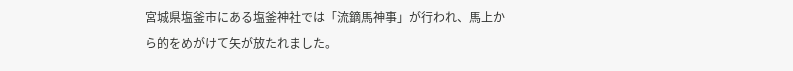宮城県塩釜市にある塩釜神社では「流鏑馬神事」が行われ、馬上から的をめがけて矢が放たれました。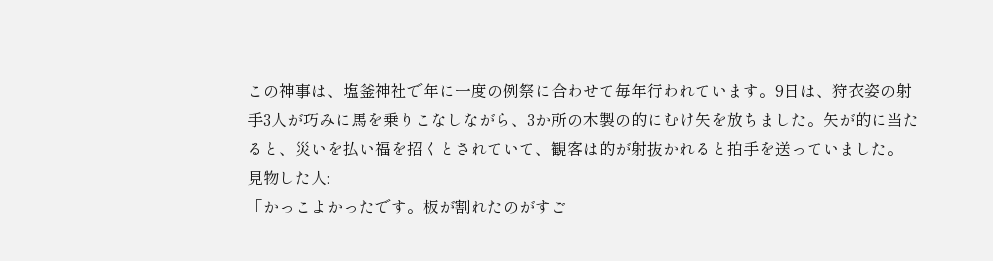この神事は、塩釜神社で年に一度の例祭に合わせて毎年行われています。9日は、狩衣姿の射手3人が巧みに馬を乗りこなしながら、3か所の木製の的にむけ矢を放ちました。矢が的に当たると、災いを払い福を招くとされていて、観客は的が射抜かれると拍手を送っていました。
見物した人:
「かっこよかったです。板が割れたのがすご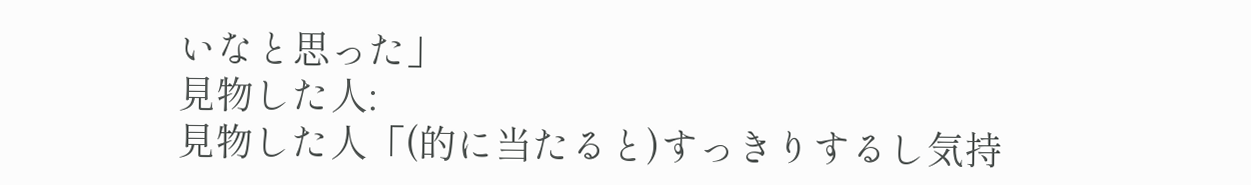いなと思った」
見物した人:
見物した人「(的に当たると)すっきりするし気持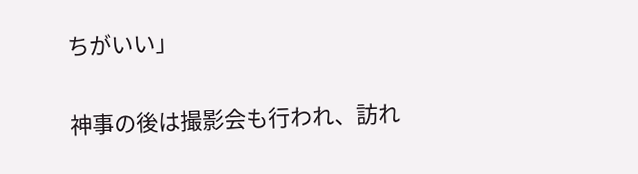ちがいい」

神事の後は撮影会も行われ、訪れ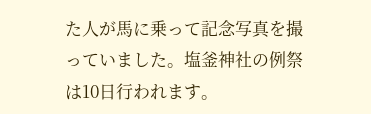た人が馬に乗って記念写真を撮っていました。塩釜神社の例祭は10日行われます。